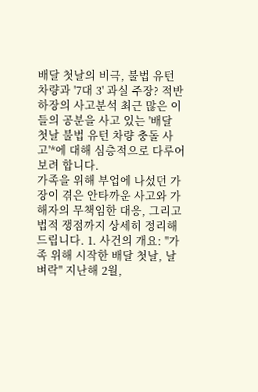배달 첫날의 비극, 불법 유턴 차량과 '7대 3' 과실 주장? 적반하장의 사고분석 최근 많은 이들의 공분을 사고 있는 '배달 첫날 불법 유턴 차량 충돌 사고'*에 대해 심층적으로 다루어보려 합니다.
가족을 위해 부업에 나섰던 가장이 겪은 안타까운 사고와 가해자의 무책임한 대응, 그리고 법적 쟁점까지 상세히 정리해 드립니다. 1. 사건의 개요: "가족 위해 시작한 배달 첫날, 날벼락" 지난해 2월,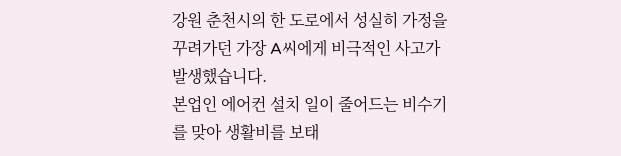강원 춘천시의 한 도로에서 성실히 가정을 꾸려가던 가장 A씨에게 비극적인 사고가 발생했습니다.
본업인 에어컨 설치 일이 줄어드는 비수기를 맞아 생활비를 보태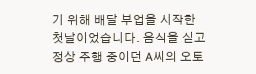기 위해 배달 부업을 시작한 첫날이었습니다. 음식을 싣고 정상 주행 중이던 A씨의 오토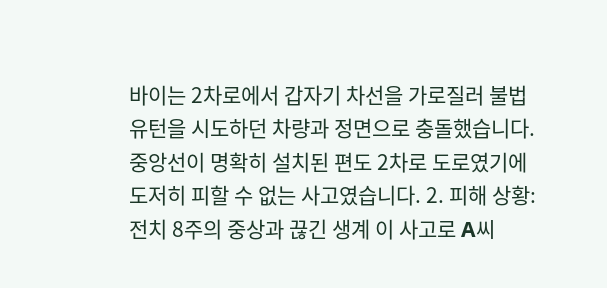바이는 2차로에서 갑자기 차선을 가로질러 불법 유턴을 시도하던 차량과 정면으로 충돌했습니다.
중앙선이 명확히 설치된 편도 2차로 도로였기에 도저히 피할 수 없는 사고였습니다. 2. 피해 상황: 전치 8주의 중상과 끊긴 생계 이 사고로 A씨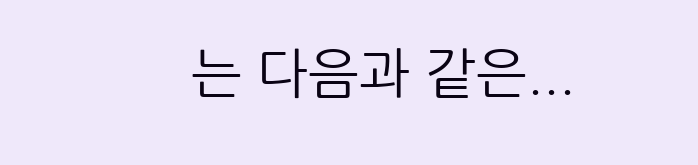는 다음과 같은...